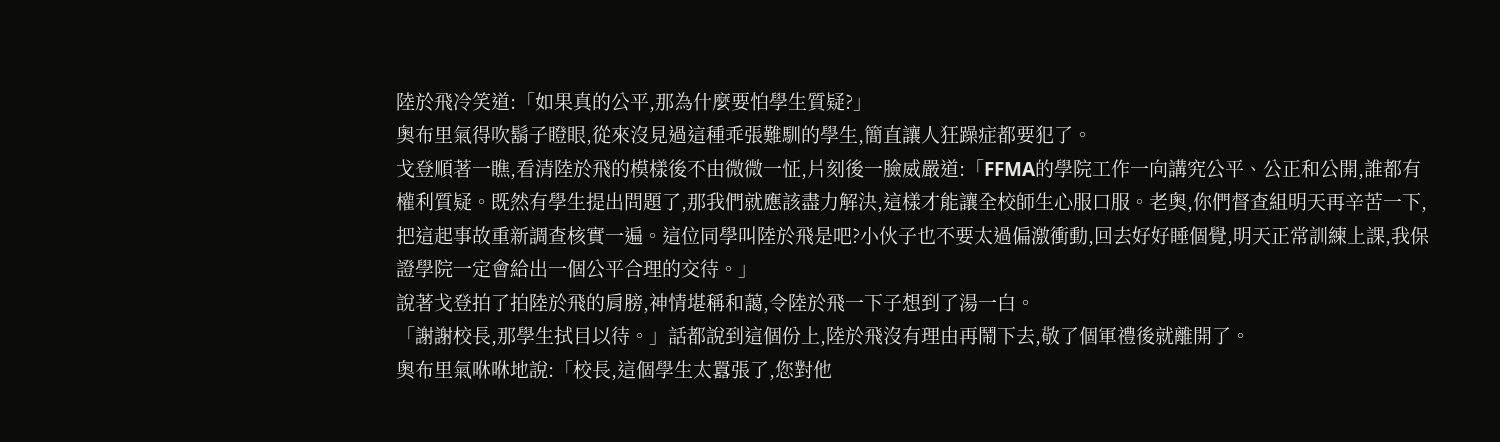陸於飛冷笑道:「如果真的公平,那為什麼要怕學生質疑?」
奧布里氣得吹鬍子瞪眼,從來沒見過這種乖張難馴的學生,簡直讓人狂躁症都要犯了。
戈登順著一瞧,看清陸於飛的模樣後不由微微一怔,片刻後一臉威嚴道:「FFMA的學院工作一向講究公平、公正和公開,誰都有權利質疑。既然有學生提出問題了,那我們就應該盡力解決,這樣才能讓全校師生心服口服。老奧,你們督查組明天再辛苦一下,把這起事故重新調查核實一遍。這位同學叫陸於飛是吧?小伙子也不要太過偏激衝動,回去好好睡個覺,明天正常訓練上課,我保證學院一定會給出一個公平合理的交待。」
說著戈登拍了拍陸於飛的肩膀,神情堪稱和藹,令陸於飛一下子想到了湯一白。
「謝謝校長,那學生拭目以待。」話都說到這個份上,陸於飛沒有理由再鬧下去,敬了個軍禮後就離開了。
奧布里氣咻咻地說:「校長,這個學生太囂張了,您對他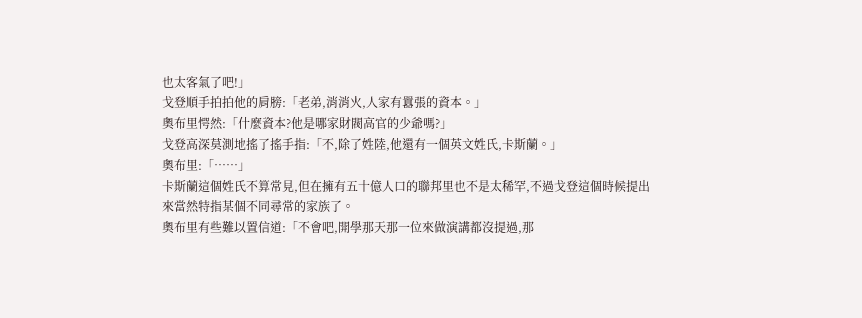也太客氣了吧!」
戈登順手拍拍他的肩膀:「老弟,消消火,人家有囂張的資本。」
奧布里愕然:「什麼資本?他是哪家財閥高官的少爺嗎?」
戈登高深莫測地搖了搖手指:「不,除了姓陸,他還有一個英文姓氏,卡斯蘭。」
奧布里:「……」
卡斯蘭這個姓氏不算常見,但在擁有五十億人口的聯邦里也不是太稀罕,不過戈登這個時候提出來當然特指某個不同尋常的家族了。
奧布里有些難以置信道:「不會吧,開學那天那一位來做演講都沒提過,那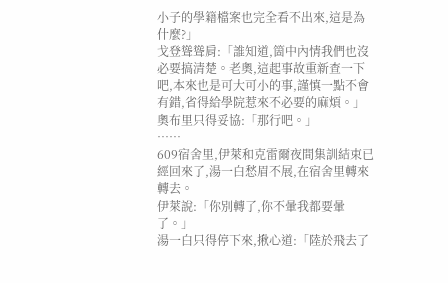小子的學籍檔案也完全看不出來,這是為什麼?」
戈登聳聳肩:「誰知道,箇中內情我們也沒必要搞清楚。老奧,這起事故重新查一下吧,本來也是可大可小的事,謹慎一點不會有錯,省得給學院惹來不必要的麻煩。」
奧布里只得妥協:「那行吧。」
……
609宿舍里,伊萊和克雷爾夜間集訓結束已經回來了,湯一白愁眉不展,在宿舍里轉來轉去。
伊萊說:「你別轉了,你不暈我都要暈了。」
湯一白只得停下來,揪心道:「陸於飛去了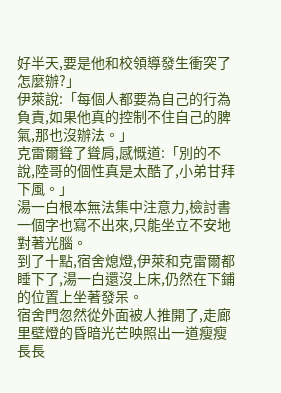好半天,要是他和校領導發生衝突了怎麼辦?」
伊萊說:「每個人都要為自己的行為負責,如果他真的控制不住自己的脾氣,那也沒辦法。」
克雷爾聳了聳肩,感慨道:「別的不說,陸哥的個性真是太酷了,小弟甘拜下風。」
湯一白根本無法集中注意力,檢討書一個字也寫不出來,只能坐立不安地對著光腦。
到了十點,宿舍熄燈,伊萊和克雷爾都睡下了,湯一白還沒上床,仍然在下鋪的位置上坐著發呆。
宿舍門忽然從外面被人推開了,走廊里壁燈的昏暗光芒映照出一道瘦瘦長長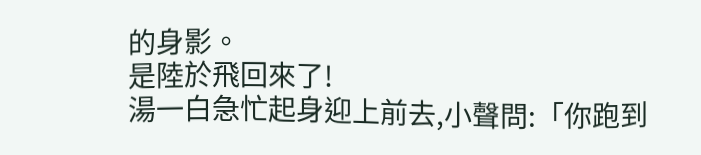的身影。
是陸於飛回來了!
湯一白急忙起身迎上前去,小聲問:「你跑到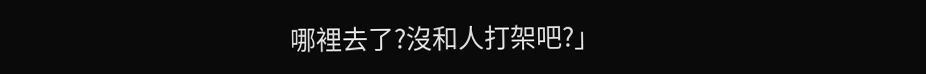哪裡去了?沒和人打架吧?」